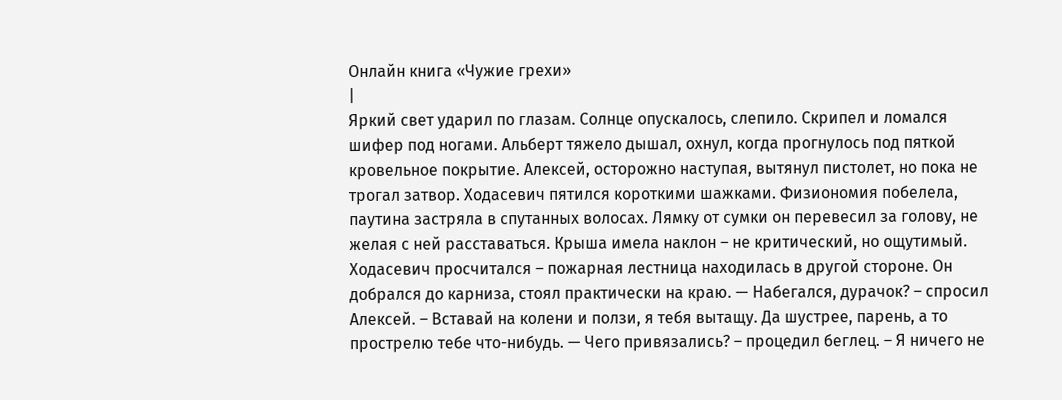Онлайн книга «Чужие грехи»
|
Яркий свет ударил по глазам. Солнце опускалось, слепило. Скрипел и ломался шифер под ногами. Альберт тяжело дышал, охнул, когда прогнулось под пяткой кровельное покрытие. Алексей, осторожно наступая, вытянул пистолет, но пока не трогал затвор. Ходасевич пятился короткими шажками. Физиономия побелела, паутина застряла в спутанных волосах. Лямку от сумки он перевесил за голову, не желая с ней расставаться. Крыша имела наклон – не критический, но ощутимый. Ходасевич просчитался – пожарная лестница находилась в другой стороне. Он добрался до карниза, стоял практически на краю. — Набегался, дурачок? – спросил Алексей. – Вставай на колени и ползи, я тебя вытащу. Да шустрее, парень, а то прострелю тебе что-нибудь. — Чего привязались? – процедил беглец. – Я ничего не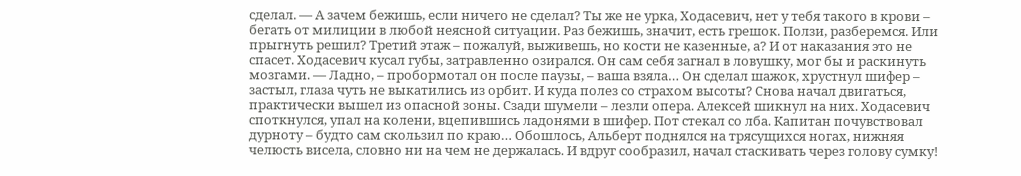сделал. — А зачем бежишь, если ничего не сделал? Ты же не урка, Ходасевич, нет у тебя такого в крови – бегать от милиции в любой неясной ситуации. Раз бежишь, значит, есть грешок. Ползи, разберемся. Или прыгнуть решил? Третий этаж – пожалуй, выживешь, но кости не казенные, а? И от наказания это не спасет. Ходасевич кусал губы, затравленно озирался. Он сам себя загнал в ловушку, мог бы и раскинуть мозгами. — Ладно, – пробормотал он после паузы, – ваша взяла… Он сделал шажок, хрустнул шифер – застыл, глаза чуть не выкатились из орбит. И куда полез со страхом высоты? Снова начал двигаться, практически вышел из опасной зоны. Сзади шумели – лезли опера. Алексей шикнул на них. Ходасевич споткнулся, упал на колени, вцепившись ладонями в шифер. Пот стекал со лба. Капитан почувствовал дурноту – будто сам скользил по краю… Обошлось, Альберт поднялся на трясущихся ногах, нижняя челюсть висела, словно ни на чем не держалась. И вдруг сообразил, начал стаскивать через голову сумку!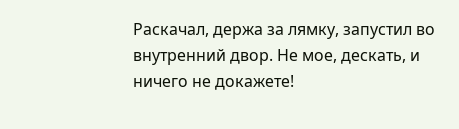Раскачал, держа за лямку, запустил во внутренний двор. Не мое, дескать, и ничего не докажете!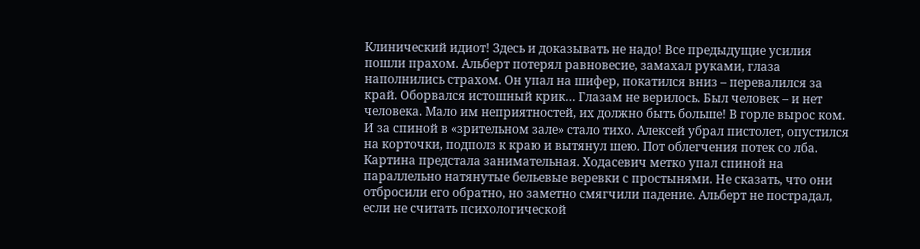Клинический идиот! Здесь и доказывать не надо! Все предыдущие усилия пошли прахом. Альберт потерял равновесие, замахал руками, глаза наполнились страхом. Он упал на шифер, покатился вниз – перевалился за край. Оборвался истошный крик… Глазам не верилось. Был человек – и нет человека. Мало им неприятностей, их должно быть больше! В горле вырос ком. И за спиной в «зрительном зале» стало тихо. Алексей убрал пистолет, опустился на корточки, подполз к краю и вытянул шею. Пот облегчения потек со лба. Картина предстала занимательная. Ходасевич метко упал спиной на параллельно натянутые бельевые веревки с простынями. Не сказать, что они отбросили его обратно, но заметно смягчили падение. Альберт не пострадал, если не считать психологической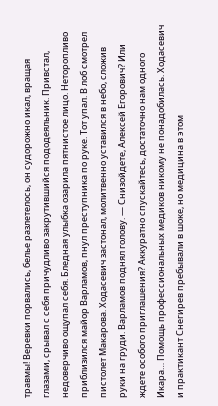травмы! Веревки порвались, белье разлетелось, он судорожно икал, вращая глазами, срывал с себя причудливо закрутившийся пододеяльник. Привстал, недоверчиво ощупал себя. Бледная улыбка озарила пятнистое лицо. Неторопливо приблизился майор Варламов, пнул преступника по руке. Тот упал. В лоб смотрел пистолет Макарова. Ходасевич застонал, молитвенно уставился в небо, сложив руки на груди. Варламов поднял голову. — Снизойдете, Алексей Егорович? Или ждете особого приглашения? Аккуратно спускайтесь, достаточно нам одного Икара… Помощь профессиональных медиков никому не понадобилась. Ходасевич и практикант Снегирев пребывали в шоке, но медицина в этом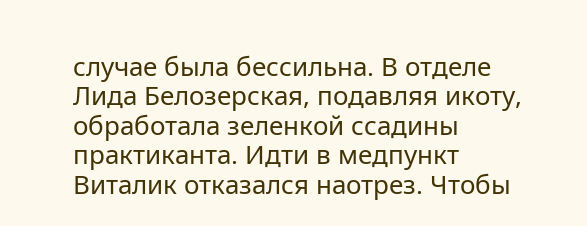случае была бессильна. В отделе Лида Белозерская, подавляя икоту, обработала зеленкой ссадины практиканта. Идти в медпункт Виталик отказался наотрез. Чтобы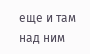еще и там над ним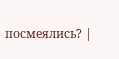посмеялись? |